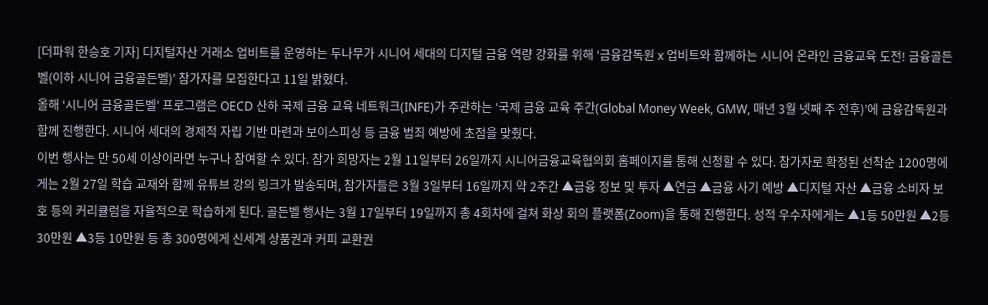[더파워 한승호 기자] 디지털자산 거래소 업비트를 운영하는 두나무가 시니어 세대의 디지털 금융 역량 강화를 위해 ‘금융감독원 x 업비트와 함께하는 시니어 온라인 금융교육 도전! 금융골든벨(이하 시니어 금융골든벨)’ 참가자를 모집한다고 11일 밝혔다.
올해 ‘시니어 금융골든벨’ 프로그램은 OECD 산하 국제 금융 교육 네트워크(INFE)가 주관하는 ‘국제 금융 교육 주간(Global Money Week, GMW, 매년 3월 넷째 주 전후)’에 금융감독원과 함께 진행한다. 시니어 세대의 경제적 자립 기반 마련과 보이스피싱 등 금융 범죄 예방에 초점을 맞췄다.
이번 행사는 만 50세 이상이라면 누구나 참여할 수 있다. 참가 희망자는 2월 11일부터 26일까지 시니어금융교육협의회 홈페이지를 통해 신청할 수 있다. 참가자로 확정된 선착순 1200명에게는 2월 27일 학습 교재와 함께 유튜브 강의 링크가 발송되며, 참가자들은 3월 3일부터 16일까지 약 2주간 ▲금융 정보 및 투자 ▲연금 ▲금융 사기 예방 ▲디지털 자산 ▲금융 소비자 보호 등의 커리큘럼을 자율적으로 학습하게 된다. 골든벨 행사는 3월 17일부터 19일까지 총 4회차에 걸쳐 화상 회의 플랫폼(Zoom)을 통해 진행한다. 성적 우수자에게는 ▲1등 50만원 ▲2등 30만원 ▲3등 10만원 등 총 300명에게 신세계 상품권과 커피 교환권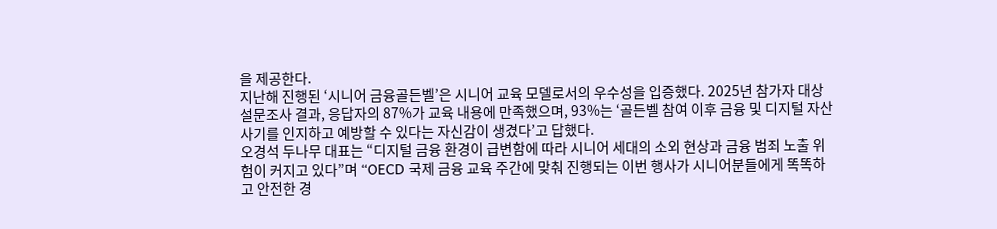을 제공한다.
지난해 진행된 ‘시니어 금융골든벨’은 시니어 교육 모델로서의 우수성을 입증했다. 2025년 참가자 대상 설문조사 결과, 응답자의 87%가 교육 내용에 만족했으며, 93%는 ‘골든벨 참여 이후 금융 및 디지털 자산 사기를 인지하고 예방할 수 있다는 자신감이 생겼다’고 답했다.
오경석 두나무 대표는 “디지털 금융 환경이 급변함에 따라 시니어 세대의 소외 현상과 금융 범죄 노출 위험이 커지고 있다”며 “OECD 국제 금융 교육 주간에 맞춰 진행되는 이번 행사가 시니어분들에게 똑똑하고 안전한 경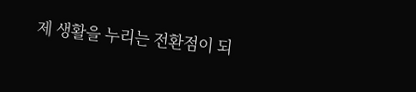제 생활을 누리는 전환점이 되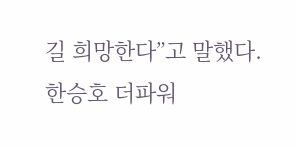길 희망한다”고 말했다.
한승호 더파워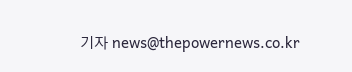기자 news@thepowernews.co.kr